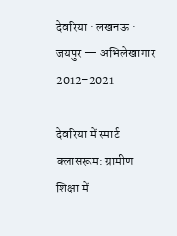देवरिया · लखनऊ · जयपुर — अभिलेखागार 2012–2021

देवरिया में स्मार्ट क्लासरूम: ग्रामीण शिक्षा में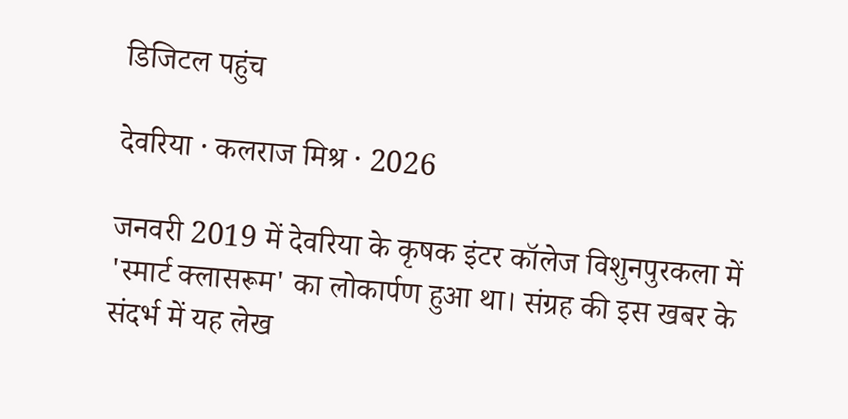डिजिटल पहुंच

देवरिया · कलराज मिश्र · 2026

जनवरी 2019 में देवरिया के कृषक इंटर कॉलेज विशुनपुरकला में 'स्मार्ट क्लासरूम' का लोकार्पण हुआ था। संग्रह की इस खबर के संदर्भ में यह लेख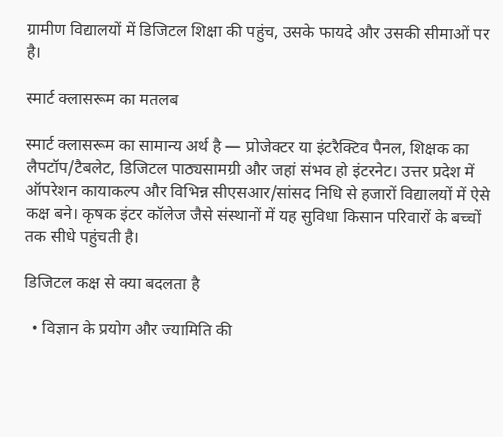ग्रामीण विद्यालयों में डिजिटल शिक्षा की पहुंच, उसके फायदे और उसकी सीमाओं पर है।

स्मार्ट क्लासरूम का मतलब

स्मार्ट क्लासरूम का सामान्य अर्थ है — प्रोजेक्टर या इंटरैक्टिव पैनल, शिक्षक का लैपटॉप/टैबलेट, डिजिटल पाठ्यसामग्री और जहां संभव हो इंटरनेट। उत्तर प्रदेश में ऑपरेशन कायाकल्प और विभिन्न सीएसआर/सांसद निधि से हजारों विद्यालयों में ऐसे कक्ष बने। कृषक इंटर कॉलेज जैसे संस्थानों में यह सुविधा किसान परिवारों के बच्चों तक सीधे पहुंचती है।

डिजिटल कक्ष से क्या बदलता है

  • विज्ञान के प्रयोग और ज्यामिति की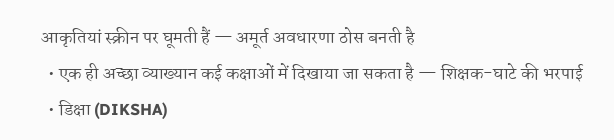आकृतियां स्क्रीन पर घूमती हैं — अमूर्त अवधारणा ठोस बनती है
  • एक ही अच्छा व्याख्यान कई कक्षाओं में दिखाया जा सकता है — शिक्षक-घाटे की भरपाई
  • डिक्षा (DIKSHA)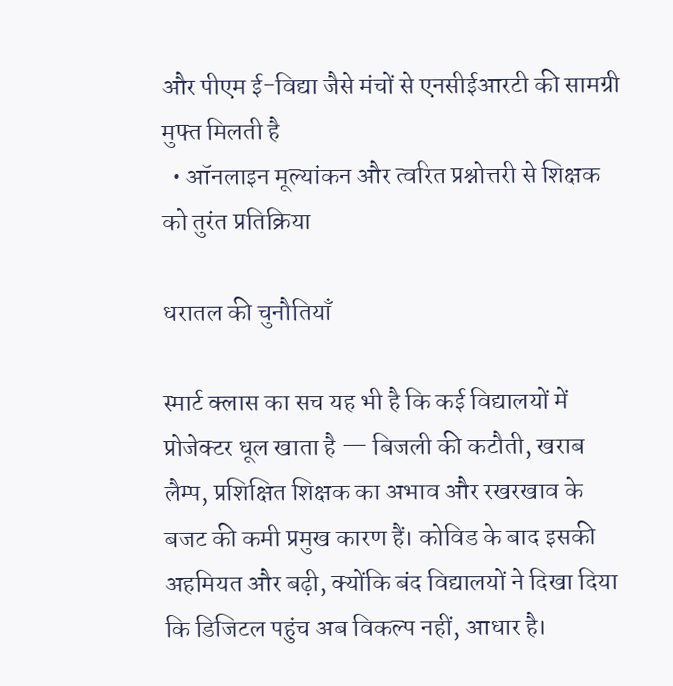और पीएम ई-विद्या जैसे मंचों से एनसीईआरटी की सामग्री मुफ्त मिलती है
  • ऑनलाइन मूल्यांकन और त्वरित प्रश्नोत्तरी से शिक्षक को तुरंत प्रतिक्रिया

धरातल की चुनौतियाँ

स्मार्ट क्लास का सच यह भी है कि कई विद्यालयों में प्रोजेक्टर धूल खाता है — बिजली की कटौती, खराब लैम्प, प्रशिक्षित शिक्षक का अभाव और रखरखाव के बजट की कमी प्रमुख कारण हैं। कोविड के बाद इसकी अहमियत और बढ़ी, क्योंकि बंद विद्यालयों ने दिखा दिया कि डिजिटल पहुंच अब विकल्प नहीं, आधार है।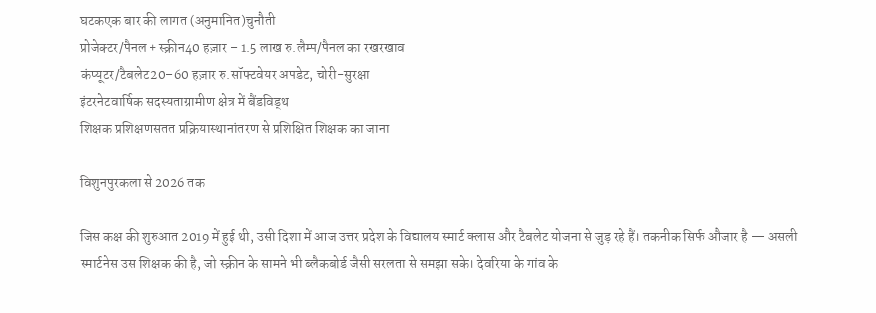घटकएक बार की लागत (अनुमानित)चुनौती
प्रोजेक्टर/पैनल + स्क्रीन40 हज़ार – 1.5 लाख रु.लैम्प/पैनल का रखरखाव
कंप्यूटर/टैबलेट20–60 हज़ार रु.सॉफ्टवेयर अपडेट, चोरी-सुरक्षा
इंटरनेटवार्षिक सदस्यताग्रामीण क्षेत्र में बैंडविड्थ
शिक्षक प्रशिक्षणसतत प्रक्रियास्थानांतरण से प्रशिक्षित शिक्षक का जाना

विशुनपुरकला से 2026 तक

जिस कक्ष की शुरुआत 2019 में हुई थी, उसी दिशा में आज उत्तर प्रदेश के विद्यालय स्मार्ट क्लास और टैबलेट योजना से जुड़ रहे हैं। तकनीक सिर्फ औजार है — असली स्मार्टनेस उस शिक्षक की है, जो स्क्रीन के सामने भी ब्लैकबोर्ड जैसी सरलता से समझा सके। देवरिया के गांव के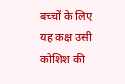बच्चों के लिए यह कक्ष उसी कोशिश की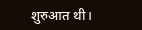शुरुआत थी।